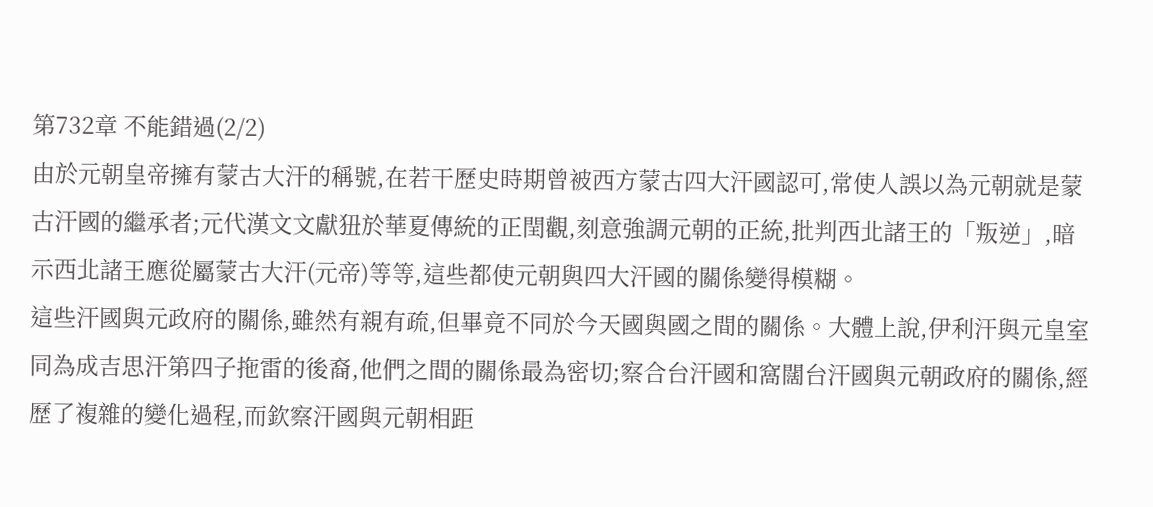第732章 不能錯過(2/2)
由於元朝皇帝擁有蒙古大汗的稱號,在若干歷史時期曾被西方蒙古四大汗國認可,常使人誤以為元朝就是蒙古汗國的繼承者;元代漢文文獻狃於華夏傳統的正閏觀,刻意強調元朝的正統,批判西北諸王的「叛逆」,暗示西北諸王應從屬蒙古大汗(元帝)等等,這些都使元朝與四大汗國的關係變得模糊。
這些汗國與元政府的關係,雖然有親有疏,但畢竟不同於今天國與國之間的關係。大體上說,伊利汗與元皇室同為成吉思汗第四子拖雷的後裔,他們之間的關係最為密切;察合台汗國和窩闊台汗國與元朝政府的關係,經歷了複雜的變化過程,而欽察汗國與元朝相距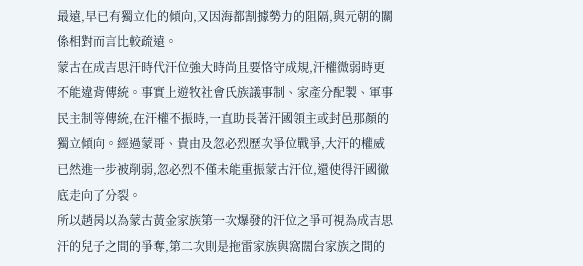最遠,早已有獨立化的傾向,又因海都割據勢力的阻隔,與元朝的關係相對而言比較疏遠。
蒙古在成吉思汗時代汗位強大時尚且要恪守成規,汗權微弱時更不能違背傳統。事實上遊牧社會氏族議事制、家產分配製、軍事民主制等傳統,在汗權不振時,一直助長著汗國領主或封邑那顏的獨立傾向。經過蒙哥、貴由及忽必烈歷次爭位戰爭,大汗的權威已然進一步被削弱,忽必烈不僅未能重振蒙古汗位,還使得汗國徹底走向了分裂。
所以趙昺以為蒙古黃金家族第一次爆發的汗位之爭可視為成吉思汗的兒子之間的爭奪,第二次則是拖雷家族與窩闊台家族之間的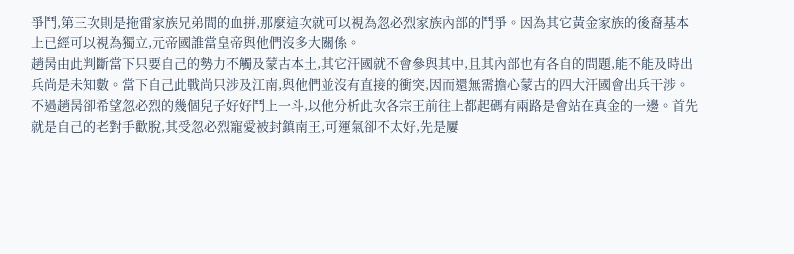爭鬥,第三次則是拖雷家族兄弟間的血拼,那麼這次就可以視為忽必烈家族內部的鬥爭。因為其它黃金家族的後裔基本上已經可以視為獨立,元帝國誰當皇帝與他們沒多大關係。
趙昺由此判斷當下只要自己的勢力不觸及蒙古本土,其它汗國就不會參與其中,且其內部也有各自的問題,能不能及時出兵尚是未知數。當下自己此戰尚只涉及江南,與他們並沒有直接的衝突,因而還無需擔心蒙古的四大汗國會出兵干涉。
不過趙昺卻希望忽必烈的幾個兒子好好鬥上一斗,以他分析此次各宗王前往上都起碼有兩路是會站在真金的一邊。首先就是自己的老對手歡脫,其受忽必烈寵愛被封鎮南王,可運氣卻不太好,先是屢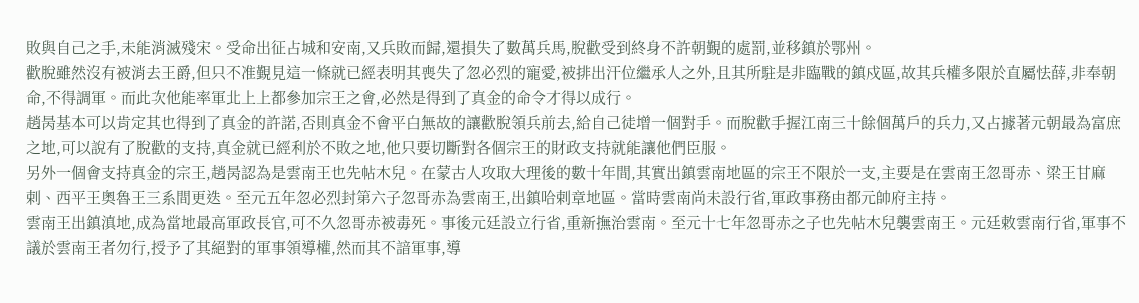敗與自己之手,未能消滅殘宋。受命出征占城和安南,又兵敗而歸,還損失了數萬兵馬,脫歡受到終身不許朝覲的處罰,並移鎮於鄂州。
歡脫雖然沒有被消去王爵,但只不准覲見這一條就已經表明其喪失了忽必烈的寵愛,被排出汗位繼承人之外,且其所駐是非臨戰的鎮戍區,故其兵權多限於直屬怯薛,非奉朝命,不得調軍。而此次他能率軍北上上都參加宗王之會,必然是得到了真金的命令才得以成行。
趙昺基本可以肯定其也得到了真金的許諾,否則真金不會平白無故的讓歡脫領兵前去,給自己徒增一個對手。而脫歡手握江南三十餘個萬戶的兵力,又占據著元朝最為富庶之地,可以說有了脫歡的支持,真金就已經利於不敗之地,他只要切斷對各個宗王的財政支持就能讓他們臣服。
另外一個會支持真金的宗王,趙昺認為是雲南王也先帖木兒。在蒙古人攻取大理後的數十年間,其實出鎮雲南地區的宗王不限於一支,主要是在雲南王忽哥赤、梁王甘麻剌、西平王奧魯王三系間更迭。至元五年忽必烈封第六子忽哥赤為雲南王,出鎮哈剌章地區。當時雲南尚未設行省,軍政事務由都元帥府主持。
雲南王出鎮滇地,成為當地最高軍政長官,可不久忽哥赤被毒死。事後元廷設立行省,重新撫治雲南。至元十七年忽哥赤之子也先帖木兒襲雲南王。元廷敕雲南行省,軍事不議於雲南王者勿行,授予了其絕對的軍事領導權,然而其不諳軍事,導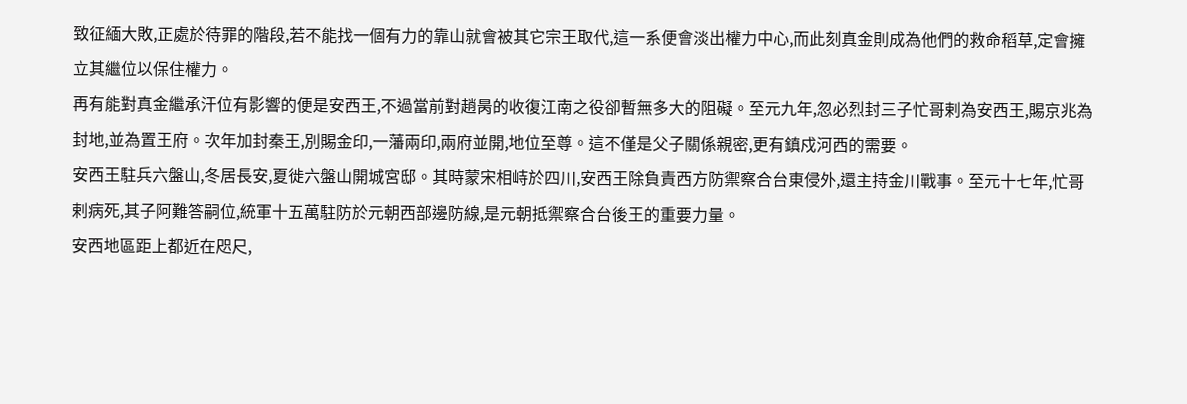致征緬大敗,正處於待罪的階段,若不能找一個有力的靠山就會被其它宗王取代,這一系便會淡出權力中心,而此刻真金則成為他們的救命稻草,定會擁立其繼位以保住權力。
再有能對真金繼承汗位有影響的便是安西王,不過當前對趙昺的收復江南之役卻暫無多大的阻礙。至元九年,忽必烈封三子忙哥剌為安西王,賜京兆為封地,並為置王府。次年加封秦王,別賜金印,一藩兩印,兩府並開,地位至尊。這不僅是父子關係親密,更有鎮戍河西的需要。
安西王駐兵六盤山,冬居長安,夏徙六盤山開城宮邸。其時蒙宋相峙於四川,安西王除負責西方防禦察合台東侵外,還主持金川戰事。至元十七年,忙哥剌病死,其子阿難答嗣位,統軍十五萬駐防於元朝西部邊防線,是元朝抵禦察合台後王的重要力量。
安西地區距上都近在咫尺,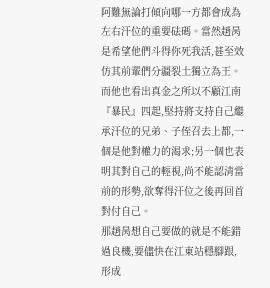阿難無論打傾向哪一方都會成為左右汗位的重要砝碼。當然趙昺是希望他們斗得你死我活,甚至效仿其前輩們分疆裂土獨立為王。而他也看出真金之所以不顧江南『暴民』四起,堅持將支持自己繼承汗位的兄弟、子侄召去上都,一個是他對權力的渴求;另一個也表明其對自己的輕視,尚不能認清當前的形勢,欲奪得汗位之後再回首對付自己。
那趙昺想自己要做的就是不能錯過良機,要儘快在江東站穩腳跟,形成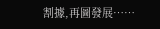割據,再圖發展……